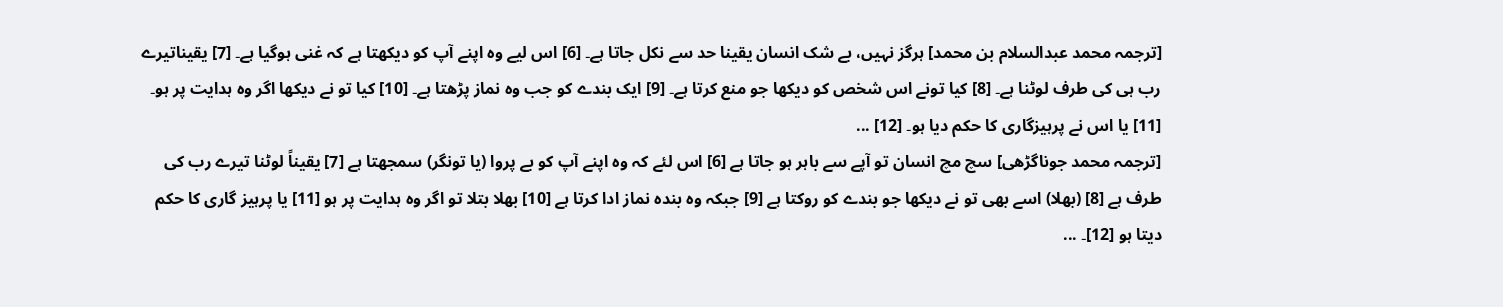[ترجمہ محمد عبدالسلام بن محمد] ہرگز نہیں، بے شک انسان یقینا حد سے نکل جاتا ہے۔ [6] اس لیے وہ اپنے آپ کو دیکھتا ہے کہ غنی ہوگیا ہے۔ [7] یقیناتیرے رب ہی کی طرف لوٹنا ہے۔ [8] کیا تونے اس شخص کو دیکھا جو منع کرتا ہے۔ [9] ایک بندے کو جب وہ نماز پڑھتا ہے۔ [10] کیا تو نے دیکھا اگر وہ ہدایت پر ہو۔ [11] یا اس نے پرہیزگاری کا حکم دیا ہو۔ [12] ...
[ترجمہ محمد جوناگڑھی] سچ مچ انسان تو آپے سے باہر ہو جاتا ہے [6] اس لئے کہ وه اپنے آپ کو بے پروا (یا تونگر) سمجھتا ہے [7] یقیناً لوٹنا تیرے رب کی طرف ہے [8] (بھلا) اسے بھی تو نے دیکھا جو بندے کو روکتا ہے [9] جبکہ وه بنده نماز ادا کرتا ہے [10] بھلا بتلا تو اگر وه ہدایت پر ہو [11] یا پرہیز گاری کا حکم دیتا ہو [12]۔ ...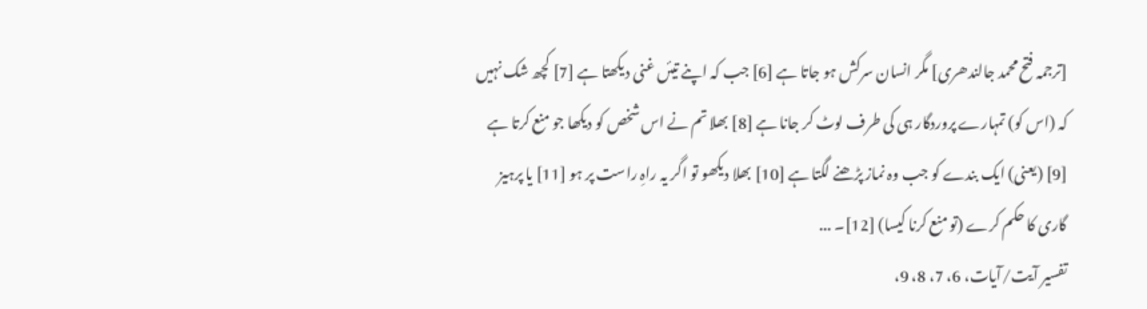[ترجمہ فتح محمد جالندھری] مگر انسان سرکش ہو جاتا ہے [6] جب کہ اپنے تیئں غنی دیکھتا ہے [7] کچھ شک نہیں کہ (اس کو) تمہارے پروردگار ہی کی طرف لوٹ کر جانا ہے [8] بھلا تم نے اس شخص کو دیکھا جو منع کرتا ہے [9] (یعنی) ایک بندے کو جب وہ نماز پڑھنے لگتا ہے [10] بھلا دیکھو تو اگر یہ راہِ راست پر ہو [11] یا پرہیز گاری کا حکم کرے (تو منع کرنا کیسا) [12]۔ ...
تفسیر آیت/آیات، 6، 7، 8، 9،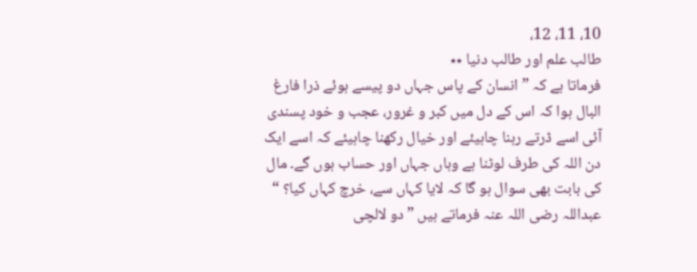10، 11، 12،
طالب علم اور طالب دنیا ٭٭
فرماتا ہے کہ ” انسان کے پاس جہاں دو پیسے ہوئے ذرا فارغ البال ہوا کہ اس کے دل میں کبر و غرور، عجب و خود پسندی آئی اسے ڈرتے رہنا چاہیئے اور خیال رکھنا چاہیئے کہ اسے ایک دن اللہ کی طرف لوٹنا ہے وہاں جہاں اور حساب ہوں گے۔ مال کی بابت بھی سوال ہو گا کہ لایا کہاں سے، خرچ کہاں کیا؟ “
عبداللہ رضی اللہ عنہ فرماتے ہیں ”دو لالچی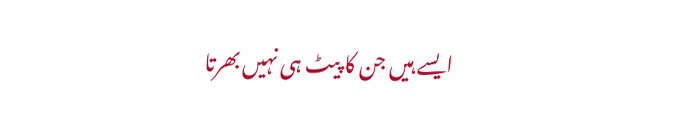ایسے ہیں جن کا پیٹ ہی نہیں بھرتا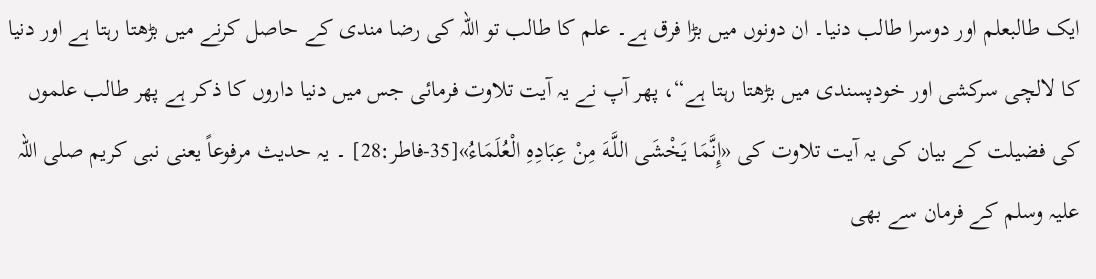ایک طالبعلم اور دوسرا طالب دنیا۔ ان دونوں میں بڑا فرق ہے۔ علم کا طالب تو اللہ کی رضا مندی کے حاصل کرنے میں بڑھتا رہتا ہے اور دنیا کا لالچی سرکشی اور خودپسندی میں بڑھتا رہتا ہے“، پھر آپ نے یہ آیت تلاوت فرمائی جس میں دنیا داروں کا ذکر ہے پھر طالب علموں کی فضیلت کے بیان کی یہ آیت تلاوت کی «إِنَّمَا يَخْشَى اللَّـهَ مِنْ عِبَادِهِ الْعُلَمَاءُ»[35-فاطر:28] ۔ یہ حدیث مرفوعاً یعنی نبی کریم صلی اللہ علیہ وسلم کے فرمان سے بھی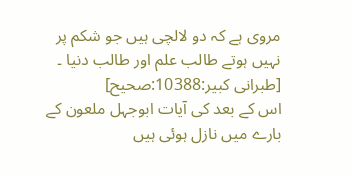مروی ہے کہ دو لالچی ہیں جو شکم پر نہیں ہوتے طالب علم اور طالب دنیا ۔ [طبرانی کبیر:10388:صحیح]
اس کے بعد کی آیات ابوجہل ملعون کے بارے میں نازل ہوئی ہیں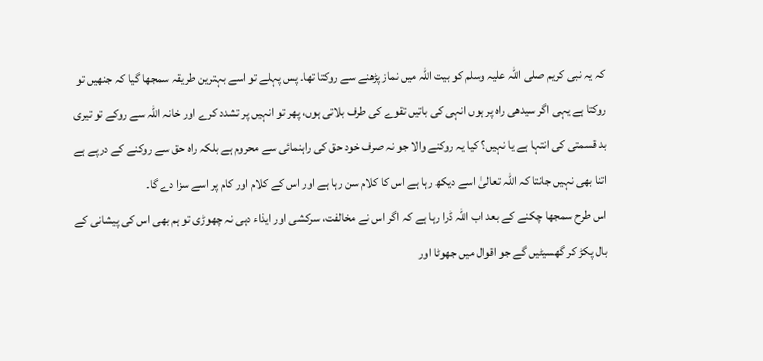کہ یہ نبی کریم صلی اللہ علیہ وسلم کو بیت اللہ میں نماز پڑھنے سے روکتا تھا۔ پس پہلے تو اسے بہترین طریقہ سمجھا گیا کہ جنھیں تو روکتا ہے یہی اگر سیدھی راہ پر ہوں انہی کی باتیں تقوے کی طرف بلاتی ہوں، پھر تو انہیں پر تشدد کرے اور خانہ اللہ سے روکے تو تیری بد قسمتی کی انتہا ہے یا نہیں؟ کیا یہ روکنے والا جو نہ صرف خود حق کی راہنمائی سے محروم ہے بلکہ راہ حق سے روکنے کے درپے ہے اتنا بھی نہیں جانتا کہ اللہ تعالیٰ اسے دیکھ رہا ہے اس کا کلام سن رہا ہے اور اس کے کلام اور کام پر اسے سزا دے گا۔
اس طرح سمجھا چکنے کے بعد اب اللہ ڈرا رہا ہے کہ اگر اس نے مخالفت، سرکشی اور ایذاء دہی نہ چھوڑی تو ہم بھی اس کی پیشانی کے بال پکڑ کر گھسیٹیں گے جو اقوال میں جھوٹا اور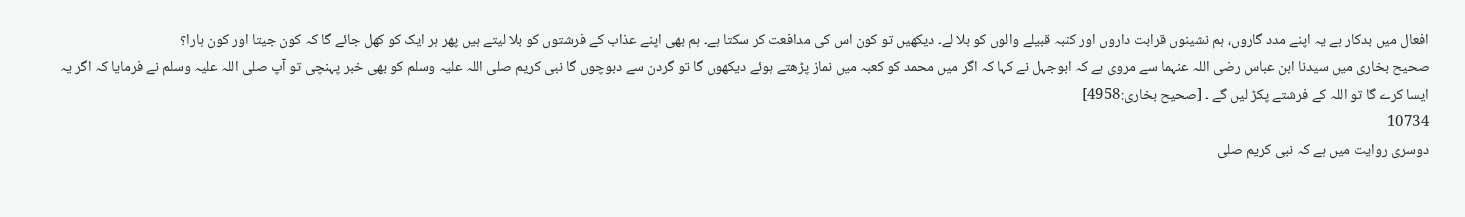افعال میں بدکار ہے یہ اپنے مدد گاروں، ہم نشینوں قرابت داروں اور کنبہ قبیلے والوں کو بلا لے۔ دیکھیں تو کون اس کی مدافعت کر سکتا ہے۔ ہم بھی اپنے عذاب کے فرشتوں کو بلا لیتے ہیں پھر ہر ایک کو کھل جائے گا کہ کون جیتا اور کون ہارا؟
صحیح بخاری میں سیدنا ابن عباس رضی اللہ عنہما سے مروی ہے کہ ابوجہل نے کہا کہ اگر میں محمد کو کعبہ میں نماز پڑھتے ہوئے دیکھوں گا تو گردن سے دبوچوں گا نبی کریم صلی اللہ علیہ وسلم کو بھی خبر پہنچی تو آپ صلی اللہ علیہ وسلم نے فرمایا کہ اگر یہ ایسا کرے گا تو اللہ کے فرشتے پکڑ لیں گے ۔ [صحیح بخاری:4958]
10734
دوسری روایت میں ہے کہ نبی کریم صلی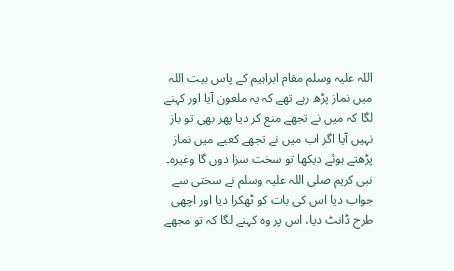اللہ علیہ وسلم مقام ابراہیم کے پاس بیت اللہ میں نماز پڑھ رہے تھے کہ یہ ملعون آیا اور کہنے لگا کہ میں نے تجھے منع کر دیا پھر بھی تو باز نہیں آیا اگر اب میں نے تجھے کعبے میں نماز پڑھتے ہوئے دیکھا تو سخت سزا دوں گا وغیرہ۔ نبی کریم صلی اللہ علیہ وسلم نے سختی سے جواب دیا اس کی بات کو ٹھکرا دیا اور اچھی طرح ڈانٹ دیا، اس پر وہ کہنے لگا کہ تو مجھے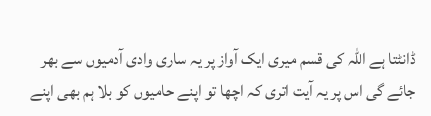ڈانٹتا ہے اللہ کی قسم میری ایک آواز پر یہ ساری وادی آدمیوں سے بھر جائے گی اس پر یہ آیت اتری کہ اچھا تو اپنے حامیوں کو بلا ہم بھی اپنے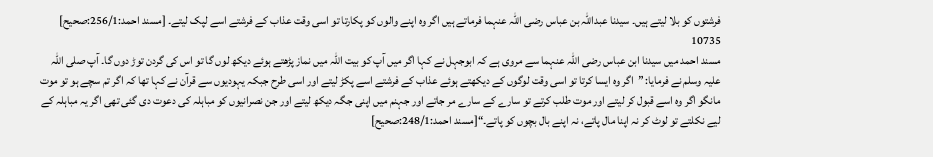فرشتوں کو بلا لیتے ہیں۔ سیدنا عبداللہ بن عباس رضی اللہ عنہما فرماتے ہیں اگر وہ اپنے والوں کو پکارتا تو اسی وقت عذاب کے فرشتے اسے لپک لیتے۔ [مسند احمد:256/1:صحیح]
10735
مسند احمد میں سیدنا ابن عباس رضی اللہ عنہما سے مروی ہے کہ ابوجہل نے کہا اگر میں آپ کو بیت اللہ میں نماز پڑھتے ہوئے دیکھ لوں گا تو اس کی گردن توڑ دوں گا۔ آپ صلی اللہ علیہ وسلم نے فرمایا: ”اگر وہ ایسا کرتا تو اسی وقت لوگوں کے دیکھتے ہوئے عذاب کے فرشتے اسے پکڑ لیتے اور اسی طرح جبکہ یہودیوں سے قرآن نے کہا تھا کہ اگر تم سچے ہو تو موت مانگو اگر وہ اسے قبول کر لیتے اور موت طلب کرتے تو سارے کے سارے مر جاتے اور جہنم میں اپنی جگہ دیکھ لیتے اور جن نصرانیوں کو مباہلہ کی دعوت دی گئی تھی اگر یہ مباہلہ کے لیے نکلتے تو لوٹ کر نہ اپنا مال پاتے، نہ اپنے بال بچوں کو پاتے۔“[مسند احمد:248/1:صحیح]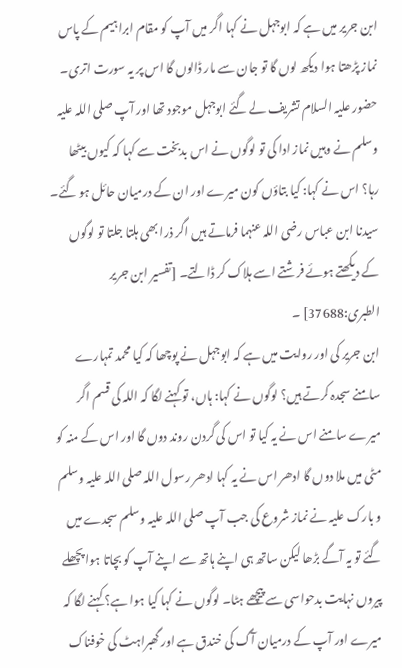ابن جریر میں ہے کہ ابوجہل نے کہا اگر میں آپ کو مقام ابراہیم کے پاس نماز پڑھتا ہوا دیکھ لوں گا تو جان سے مار ڈالوں گا اس پر یہ سورت اتری۔ حضور علیہ السلام تشریف لے گئے ابوجہل موجود تھا اور آپ صلی اللہ علیہ وسلم نے وہیں نماز ادا کی تو لوگوں نے اس بدبخت سے کہا کہ کیوں بیٹھا رہا؟ اس نے کہا: کیا بتاؤں کون میرے اور ان کے درمیان حائل ہو گئے۔ سیدنا ابن عباس رضی اللہ عنہما فرماتے ہیں اگر ذرا بھی ہلتا جلتا تو لوگوں کے دیکھتے ہوئے فرشتے اسے ہلاک کر ڈالتے۔ [تفسیر ابن جریر الطبری:37688] ۔
ابن جریر کی اور روایت میں ہے کہ ابوجہل نے پوچھا کہ کیا محمد تمہارے سامنے سجدہ کرتے ہیں؟ لوگوں نے کہا: ہاں، تو کہنے لگا کہ اللہ کی قسم اگر میرے سامنے اس نے یہ کیا تو اس کی گردن روند دوں گا اور اس کے منہ کو مٹی میں ملا دوں گا ادھر اس نے یہ کہا ادھر رسول اللہ صلی اللہ علیہ وسلم و بارک علیہ نے نماز شروع کی جب آپ صلی اللہ علیہ وسلم سجدے میں گئے تو یہ آگے بڑھا لیکن ساتھ ہی اپنے ہاتھ سے اپنے آپ کو بچاتا ہوا پچھلے پیروں نہایت بدحواسی سے پیچھے ہٹا۔ لوگوں نے کہا کیا ہوا ہے؟ کہنے لگا کہ میرے اور آپ کے درمیان آگ کی خندق ہے اور گھبراہٹ کی خوفناک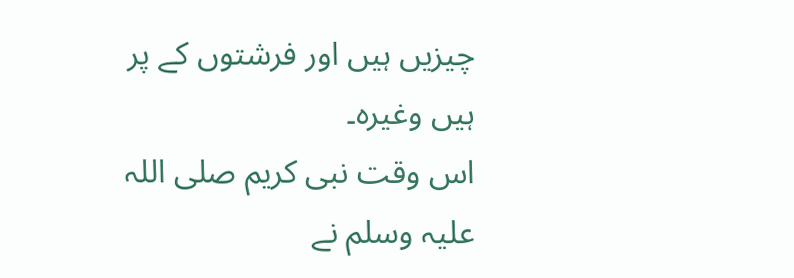چیزیں ہیں اور فرشتوں کے پر ہیں وغیرہ۔
اس وقت نبی کریم صلی اللہ علیہ وسلم نے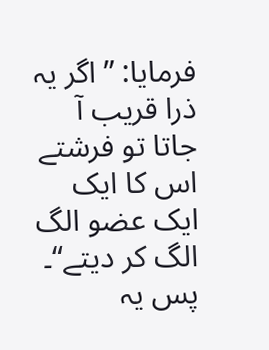فرمایا: ”اگر یہ ذرا قریب آ جاتا تو فرشتے اس کا ایک ایک عضو الگ الگ کر دیتے“۔
پس یہ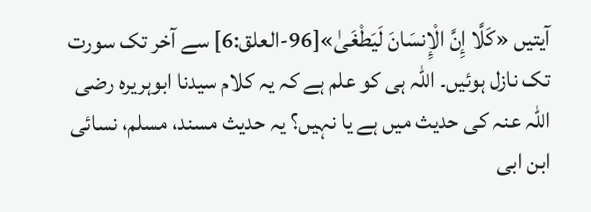آیتیں «كَلَّا إِنَّ الْإِنسَانَ لَيَطْغَىٰ»[96-العلق:6] سے آخر تک سورت تک نازل ہوئیں۔ اللہ ہی کو علم ہے کہ یہ کلام سیدنا ابوہریرہ رضی اللہ عنہ کی حدیث میں ہے یا نہیں؟ یہ حدیث مسند، مسلم، نسائی ابن ابی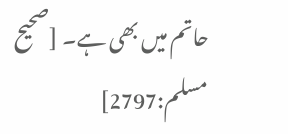حاتم میں بھی ہے۔ [صحیح مسلم:2797]